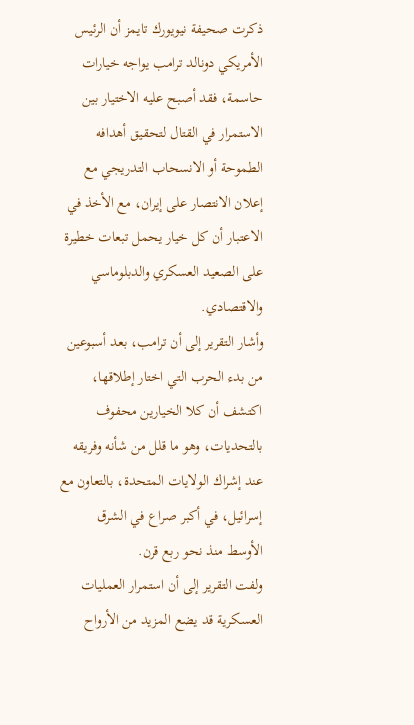ذكرت صحيفة نيويورك تايمز أن الرئيس الأمريكي دونالد ترامب يواجه خيارات حاسمة، فقد أصبح عليه الاختيار بين الاستمرار في القتال لتحقيق أهدافه الطموحة أو الانسحاب التدريجي مع إعلان الانتصار على إيران، مع الأخذ في الاعتبار أن كل خيار يحمل تبعات خطيرة على الصعيد العسكري والدبلوماسي والاقتصادي.
وأشار التقرير إلى أن ترامب، بعد أسبوعين من بدء الحرب التي اختار إطلاقها، اكتشف أن كلا الخيارين محفوف بالتحديات، وهو ما قلل من شأنه وفريقه عند إشراك الولايات المتحدة، بالتعاون مع إسرائيل، في أكبر صراع في الشرق الأوسط منذ نحو ربع قرن.
ولفت التقرير إلى أن استمرار العمليات العسكرية قد يضع المزيد من الأرواح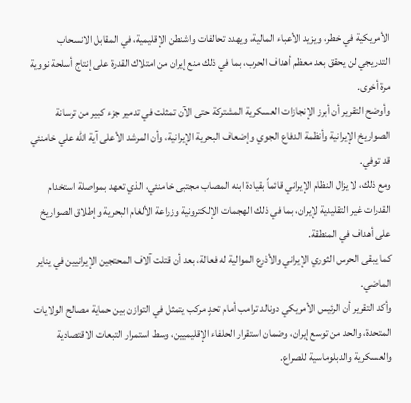الأمريكية في خطر، ويزيد الأعباء المالية، ويهدد تحالفات واشنطن الإقليمية، في المقابل الانسحاب التدريجي لن يحقق بعد معظم أهداف الحرب، بما في ذلك منع إيران من امتلاك القدرة على إنتاج أسلحة نووية مرة أخرى.
وأوضح التقرير أن أبرز الإنجازات العسكرية المشتركة حتى الآن تمثلت في تدمير جزء كبير من ترسانة الصواريخ الإيرانية وأنظمة الدفاع الجوي وإضعاف البحرية الإيرانية، وأن المرشد الأعلى آية الله علي خامنئي قد توفي.
ومع ذلك، لا يزال النظام الإيراني قائماً بقيادة ابنه المصاب مجتبى خامنئي، الذي تعهد بمواصلة استخدام القدرات غير التقليدية لإيران، بما في ذلك الهجمات الإلكترونية وزراعة الألغام البحرية وإطلاق الصواريخ على أهداف في المنطقة.
كما يبقى الحرس الثوري الإيراني والأذرع الموالية له فعالة، بعد أن قتلت آلاف المحتجين الإيرانيين في يناير الماضي.
وأكد التقرير أن الرئيس الأمريكي دونالد ترامب أمام تحدٍ مركب يتمثل في التوازن بين حماية مصالح الولايات المتحدة، والحد من توسع إيران، وضمان استقرار الحلفاء الإقليميين، وسط استمرار التبعات الاقتصادية والعسكرية والدبلوماسية للصراع.